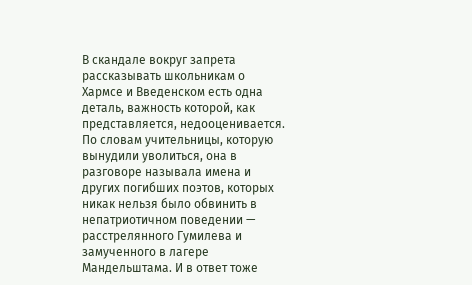В скандале вокруг запрета рассказывать школьникам о Хармсе и Введенском есть одна деталь, важность которой, как представляется, недооценивается. По словам учительницы, которую вынудили уволиться, она в разговоре называла имена и других погибших поэтов, которых никак нельзя было обвинить в непатриотичном поведении — расстрелянного Гумилева и замученного в лагере Мандельштама. И в ответ тоже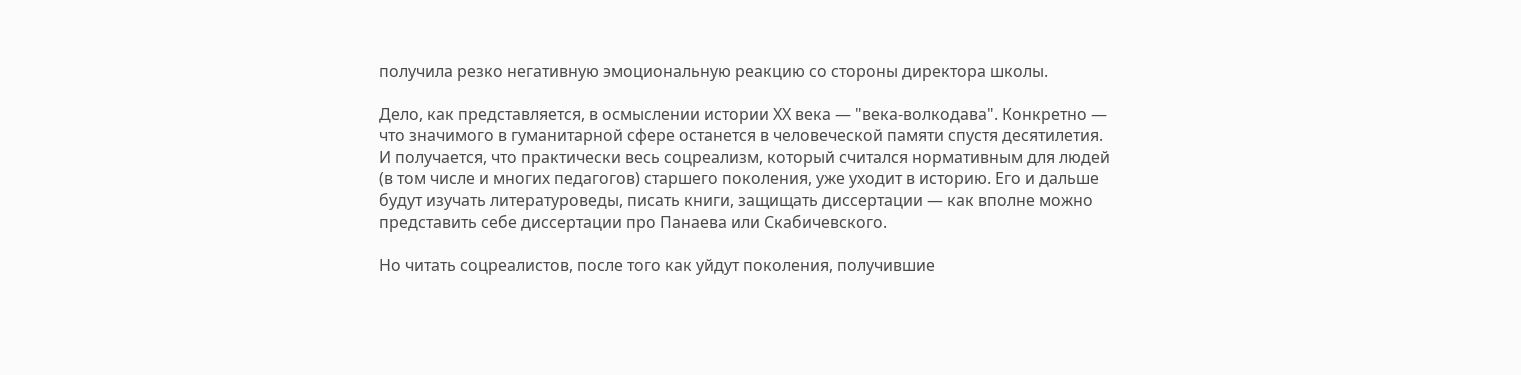получила резко негативную эмоциональную реакцию со стороны директора школы.

Дело, как представляется, в осмыслении истории ХХ века — "века-волкодава". Конкретно — что значимого в гуманитарной сфере останется в человеческой памяти спустя десятилетия. И получается, что практически весь соцреализм, который считался нормативным для людей (в том числе и многих педагогов) старшего поколения, уже уходит в историю. Его и дальше будут изучать литературоведы, писать книги, защищать диссертации — как вполне можно представить себе диссертации про Панаева или Скабичевского.

Но читать соцреалистов, после того как уйдут поколения, получившие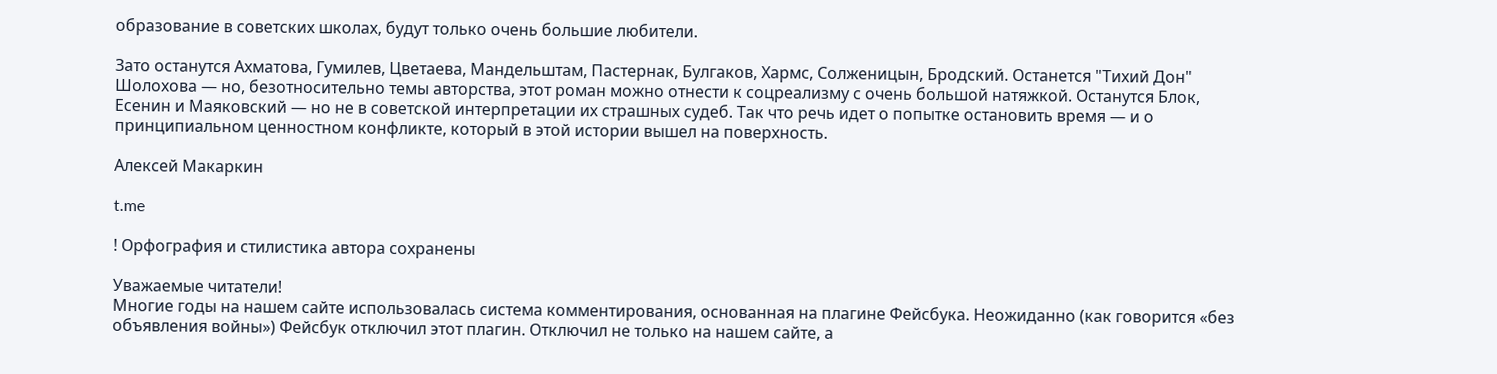образование в советских школах, будут только очень большие любители.

Зато останутся Ахматова, Гумилев, Цветаева, Мандельштам, Пастернак, Булгаков, Хармс, Солженицын, Бродский. Останется "Тихий Дон" Шолохова — но, безотносительно темы авторства, этот роман можно отнести к соцреализму с очень большой натяжкой. Останутся Блок, Есенин и Маяковский — но не в советской интерпретации их страшных судеб. Так что речь идет о попытке остановить время — и о принципиальном ценностном конфликте, который в этой истории вышел на поверхность.

Алексей Макаркин

t.me

! Орфография и стилистика автора сохранены

Уважаемые читатели!
Многие годы на нашем сайте использовалась система комментирования, основанная на плагине Фейсбука. Неожиданно (как говорится «без объявления войны») Фейсбук отключил этот плагин. Отключил не только на нашем сайте, а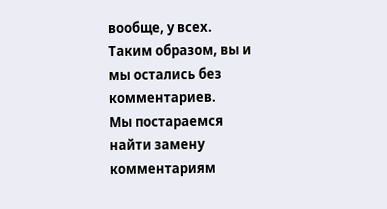вообще, у всех.
Таким образом, вы и мы остались без комментариев.
Мы постараемся найти замену комментариям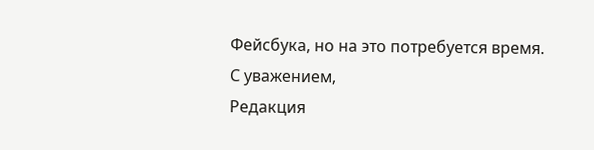Фейсбука, но на это потребуется время.
С уважением,
Редакция